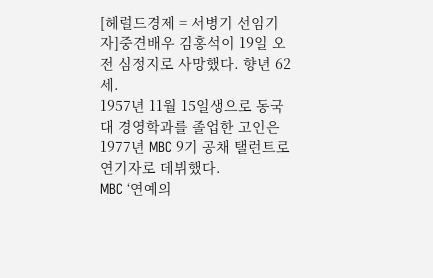[헤럴드경제 = 서병기 선임기자]중견배우 김홍석이 19일 오전 심정지로 사망했다. 향년 62세.
1957년 11월 15일생으로 동국대 경영학과를 졸업한 고인은 1977년 MBC 9기 공채 탤런트로 연기자로 데뷔했다.
MBC ‘연예의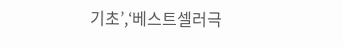기초’,‘베스트셀러극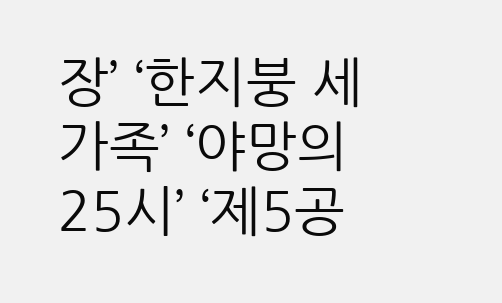장’ ‘한지붕 세가족’ ‘야망의 25시’ ‘제5공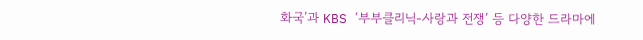화국’과 KBS ‘부부클리닉-사랑과 전쟁’ 등 다양한 드라마에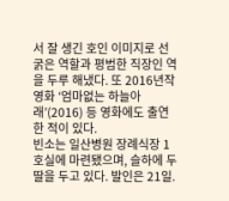서 잘 생긴 호인 이미지로 선 굵은 역할과 평범한 직장인 역을 두루 해냈다. 또 2016년작 영화 ‘엄마없는 하늘아래’(2016) 등 영화에도 출연한 적이 있다.
빈소는 일산병원 장례식장 1호실에 마련됐으며, 슬하에 두 딸을 두고 있다. 발인은 21일.